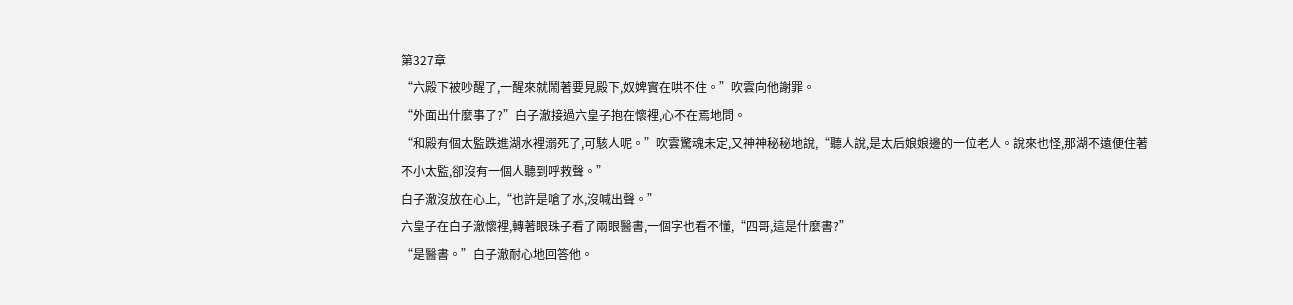第327章
“六殿下被吵醒了,一醒來就鬧著要見殿下,奴婢實在哄不住。”吹雲向他謝罪。
“外面出什麼事了?”白子澈接過六皇子抱在懷裡,心不在焉地問。
“和殿有個太監跌進湖水裡溺死了,可駭人呢。”吹雲驚魂未定,又神神秘秘地說,“聽人說,是太后娘娘邊的一位老人。說來也怪,那湖不遠便住著不小太監,卻沒有一個人聽到呼救聲。”
白子澈沒放在心上,“也許是嗆了水,沒喊出聲。”
六皇子在白子澈懷裡,轉著眼珠子看了兩眼醫書,一個字也看不懂,“四哥,這是什麼書?”
“是醫書。”白子澈耐心地回答他。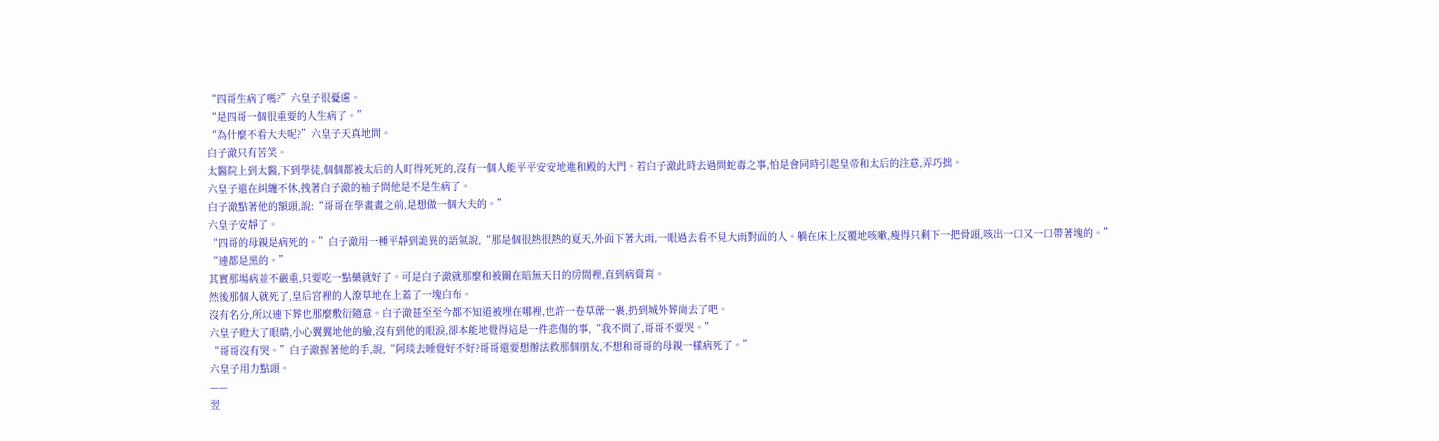“四哥生病了嗎?”六皇子很憂慮。
“是四哥一個很重要的人生病了。”
“為什麼不看大夫呢?”六皇子天真地問。
白子澈只有苦笑。
太醫院上到太醫,下到學徒,個個都被太后的人盯得死死的,沒有一個人能平平安安地進和殿的大門。若白子澈此時去過問蛇毒之事,怕是會同時引起皇帝和太后的注意,弄巧拙。
六皇子還在糾纏不休,拽著白子澈的袖子問他是不是生病了。
白子澈點著他的額頭,說:“哥哥在學畫畫之前,是想做一個大夫的。”
六皇子安靜了。
“四哥的母親是病死的。”白子澈用一種平靜到詭異的語氣說,“那是個很熱很熱的夏天,外面下著大雨,一眼過去看不見大雨對面的人。躺在床上反覆地咳嗽,瘦得只剩下一把骨頭,咳出一口又一口帶著塊的。”
“連都是黑的。”
其實那場病並不嚴重,只要吃一點藥就好了。可是白子澈就那麼和被關在暗無天日的房間裡,直到病膏肓。
然後那個人就死了,皇后宮裡的人潦草地在上蓋了一塊白布。
沒有名分,所以連下葬也那麼敷衍隨意。白子澈甚至至今都不知道被埋在哪裡,也許一卷草蓆一裹,扔到城外葬崗去了吧。
六皇子瞪大了眼睛,小心翼翼地他的臉,沒有到他的眼淚,卻本能地覺得這是一件悲傷的事,“我不問了,哥哥不要哭。”
“哥哥沒有哭。”白子澈握著他的手,說,“阿琰去睡覺好不好?哥哥還要想辦法救那個朋友,不想和哥哥的母親一樣病死了。”
六皇子用力點頭。
——
翌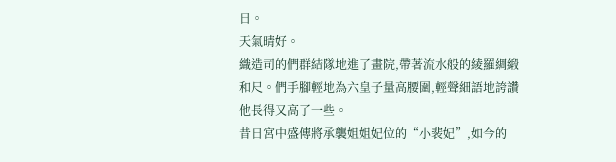日。
天氣晴好。
織造司的們群結隊地進了畫院,帶著流水般的綾羅綢緞和尺。們手腳輕地為六皇子量高腰圍,輕聲細語地誇讚他長得又高了一些。
昔日宮中盛傳將承襲姐姐妃位的“小裴妃”,如今的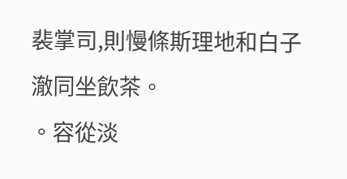裴掌司,則慢條斯理地和白子澈同坐飲茶。
。容從淡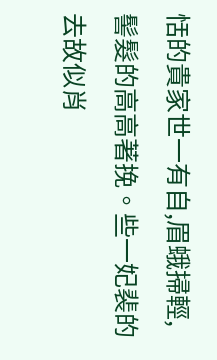恬的貴家世一有自,眉蛾掃輕,髻髮的高高著挽。些一妃裴的去故似肖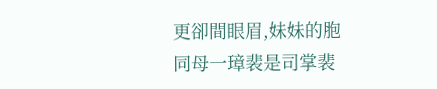更卻間眼眉,妹妹的胞同母一璋裴是司掌裴